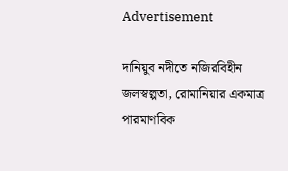Advertisement

দানিয়ুব নদীতে নজিরবিহীন জলস্বল্পতা, রোমানিয়ার একমাত্র পারমাণবিক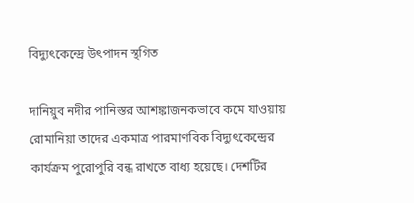বিদ্যুৎকেন্দ্রে উৎপাদন স্থগিত

দানিয়ুব নদীর পানিস্তর আশঙ্কাজনকভাবে কমে যাওয়ায় রোমানিয়া তাদের একমাত্র পারমাণবিক বিদ্যুৎকেন্দ্রের কার্যক্রম পুরোপুরি বন্ধ রাখতে বাধ্য হয়েছে। দেশটির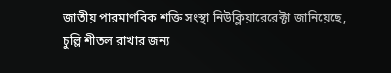জাতীয় পারমাণবিক শক্তি সংস্থা নিউক্লিয়ারেরেক্টা জানিয়েছে, চুল্লি শীতল রাখার জন্য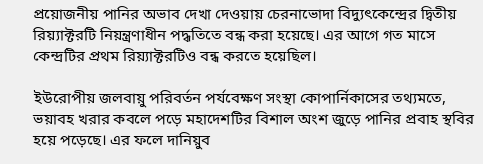প্রয়োজনীয় পানির অভাব দেখা দেওয়ায় চেরনাভোদা বিদ্যুৎকেন্দ্রের দ্বিতীয় রিয়্যাক্টরটি নিয়ন্ত্রণাধীন পদ্ধতিতে বন্ধ করা হয়েছে। এর আগে গত মাসে কেন্দ্রটির প্রথম রিয়্যাক্টরটিও বন্ধ করতে হয়েছিল।

ইউরোপীয় জলবায়ু পরিবর্তন পর্যবেক্ষণ সংস্থা কোপার্নিকাসের তথ্যমতে, ভয়াবহ খরার কবলে পড়ে মহাদেশটির বিশাল অংশ জুড়ে পানির প্রবাহ স্থবির হয়ে পড়েছে। এর ফলে দানিয়ুব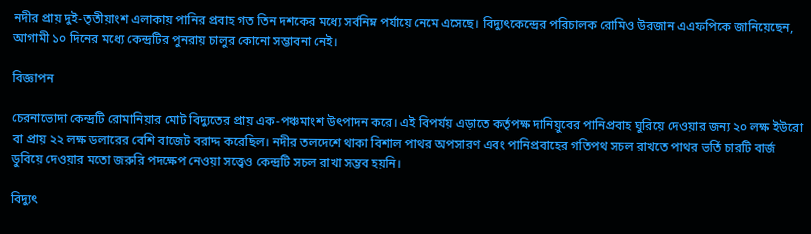নদীর প্রায় দুই-তৃতীয়াংশ এলাকায় পানির প্রবাহ গত তিন দশকের মধ্যে সর্বনিম্ন পর্যায়ে নেমে এসেছে। বিদ্যুৎকেন্দ্রের পরিচালক রোমিও উরজান এএফপিকে জানিয়েছেন, আগামী ১০ দিনের মধ্যে কেন্দ্রটির পুনরায় চালুর কোনো সম্ভাবনা নেই।

বিজ্ঞাপন

চেরনাভোদা কেন্দ্রটি রোমানিয়ার মোট বিদ্যুতের প্রায় এক-পঞ্চমাংশ উৎপাদন করে। এই বিপর্যয় এড়াতে কর্তৃপক্ষ দানিয়ুবের পানিপ্রবাহ ঘুরিয়ে দেওয়ার জন্য ২০ লক্ষ ইউরো বা প্রায় ২২ লক্ষ ডলারের বেশি বাজেট বরাদ্দ করেছিল। নদীর তলদেশে থাকা বিশাল পাথর অপসারণ এবং পানিপ্রবাহের গতিপথ সচল রাখতে পাথর ভর্তি চারটি বার্জ ডুবিয়ে দেওয়ার মতো জরুরি পদক্ষেপ নেওয়া সত্ত্বেও কেন্দ্রটি সচল রাখা সম্ভব হয়নি।

বিদ্যুৎ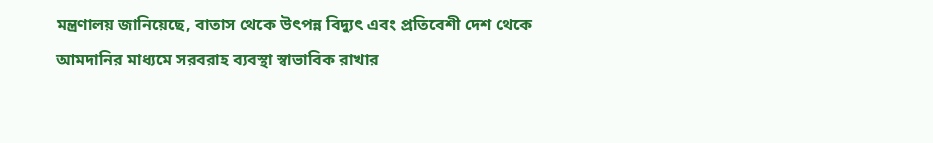মন্ত্রণালয় জানিয়েছে, বাতাস থেকে উৎপন্ন বিদ্যুৎ এবং প্রতিবেশী দেশ থেকে আমদানির মাধ্যমে সরবরাহ ব্যবস্থা স্বাভাবিক রাখার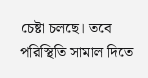চেষ্টা চলছে। তবে পরিস্থিতি সামাল দিতে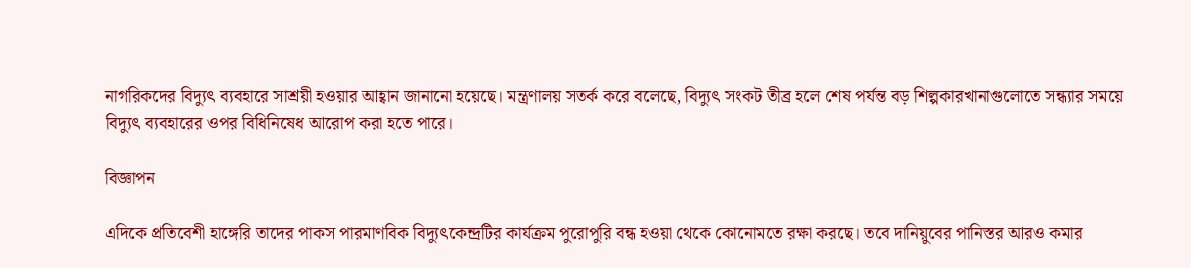নাগরিকদের বিদ্যুৎ ব্যবহারে সাশ্রয়ী হওয়ার আহ্বান জানানো হয়েছে। মন্ত্রণালয় সতর্ক করে বলেছে, বিদ্যুৎ সংকট তীব্র হলে শেষ পর্যন্ত বড় শিল্পকারখানাগুলোতে সন্ধ্যার সময়ে বিদ্যুৎ ব্যবহারের ওপর বিধিনিষেধ আরোপ করা হতে পারে।

বিজ্ঞাপন

এদিকে প্রতিবেশী হাঙ্গেরি তাদের পাকস পারমাণবিক বিদ্যুৎকেন্দ্রটির কার্যক্রম পুরোপুরি বন্ধ হওয়া থেকে কোনোমতে রক্ষা করছে। তবে দানিয়ুবের পানিস্তর আরও কমার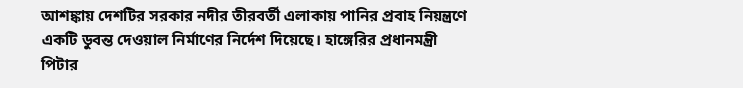আশঙ্কায় দেশটির সরকার নদীর তীরবর্তী এলাকায় পানির প্রবাহ নিয়ন্ত্রণে একটি ডুবন্ত দেওয়াল নির্মাণের নির্দেশ দিয়েছে। হাঙ্গেরির প্রধানমন্ত্রী পিটার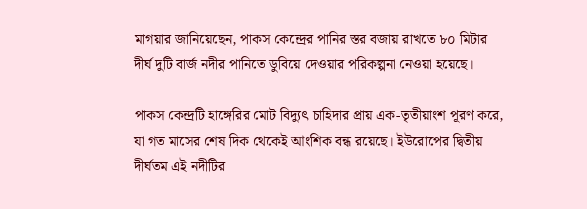মাগয়ার জানিয়েছেন, পাকস কেন্দ্রের পানির স্তর বজায় রাখতে ৮০ মিটার দীর্ঘ দুটি বার্জ নদীর পানিতে ডুবিয়ে দেওয়ার পরিকল্পনা নেওয়া হয়েছে।

পাকস কেন্দ্রটি হাঙ্গেরির মোট বিদ্যুৎ চাহিদার প্রায় এক-তৃতীয়াংশ পূরণ করে, যা গত মাসের শেষ দিক থেকেই আংশিক বন্ধ রয়েছে। ইউরোপের দ্বিতীয় দীর্ঘতম এই নদীটির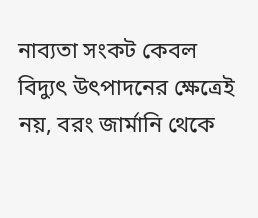নাব্যতা সংকট কেবল বিদ্যুৎ উৎপাদনের ক্ষেত্রেই নয়, বরং জার্মানি থেকে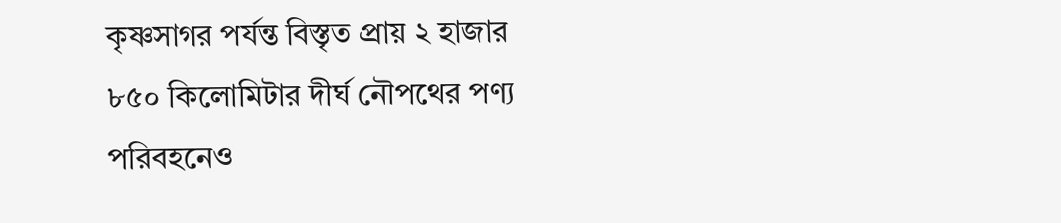কৃষ্ণসাগর পর্যন্ত বিস্তৃত প্রায় ২ হাজার ৮৫০ কিলোমিটার দীর্ঘ নৌপথের পণ্য পরিবহনেও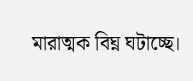মারাত্মক বিঘ্ন ঘটাচ্ছে।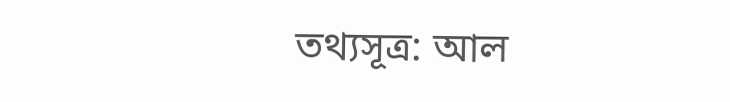তথ্যসূত্র: আল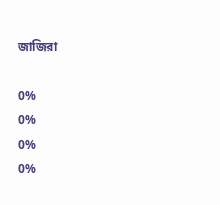জাজিরা

0%
0%
0%
0%